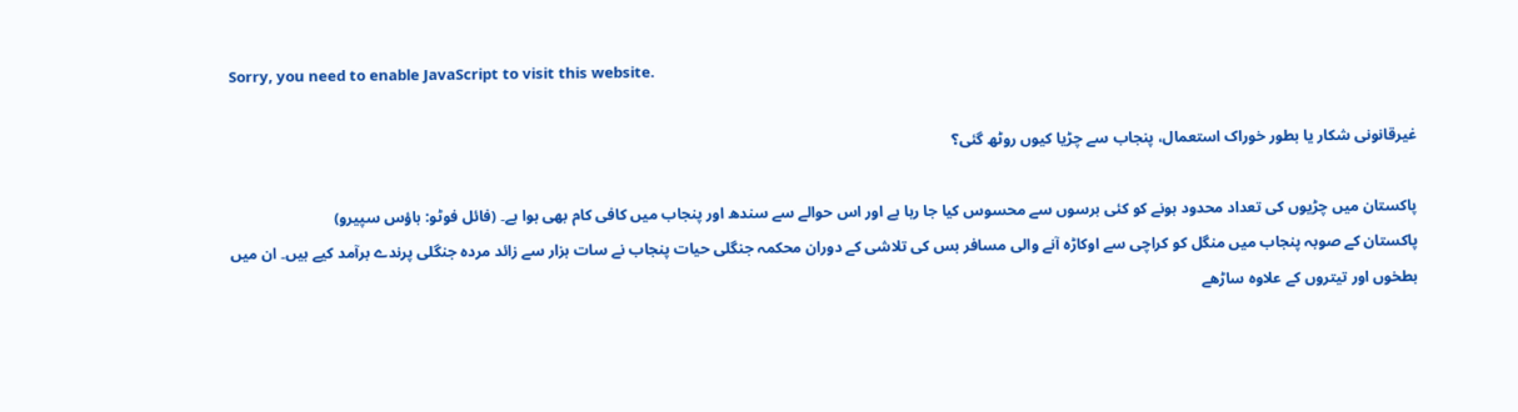Sorry, you need to enable JavaScript to visit this website.

غیرقانونی شکار یا بطور خوراک استعمال، پنجاب سے چڑیا کیوں روٹھ گئی؟

پاکستان میں چڑیوں کی تعداد محدود ہونے کو کئی برسوں سے محسوس کیا جا رہا ہے اور اس حوالے سے سندھ اور پنجاب میں کافی کام بھی ہوا ہے۔ (فائل فوٹو: ہاؤس سپیرو)
پاکستان کے صوبہ پنجاب میں منگل کو کراچی سے اوکاڑہ آنے والی مسافر بس کی تلاشی کے دوران محکمہ جنگلی حیات پنجاب نے سات ہزار سے زائد مردہ جنگلی پرندے برآمد کیے ہیں۔ ان میں بطخوں اور تیتروں کے علاوہ ساڑھے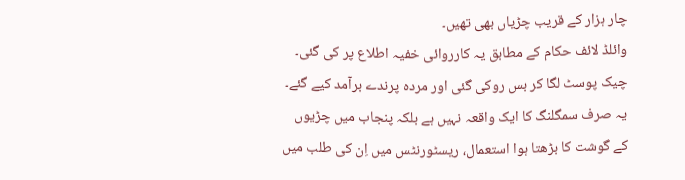چار ہزار کے قریب چڑیاں بھی تھیں۔
وائلڈ لائف حکام کے مطابق یہ کارروائی خفیہ اطلاع پر کی گئی۔ چیک پوسٹ لگا کر بس روکی گئی اور مردہ پرندے برآمد کیے گئے۔
یہ صرف سمگلنگ کا ایک واقعہ نہیں ہے بلکہ پنجاب میں چڑیوں کے گوشت کا بڑھتا ہوا استعمال، ریسٹورنٹس میں اِن کی طلب میں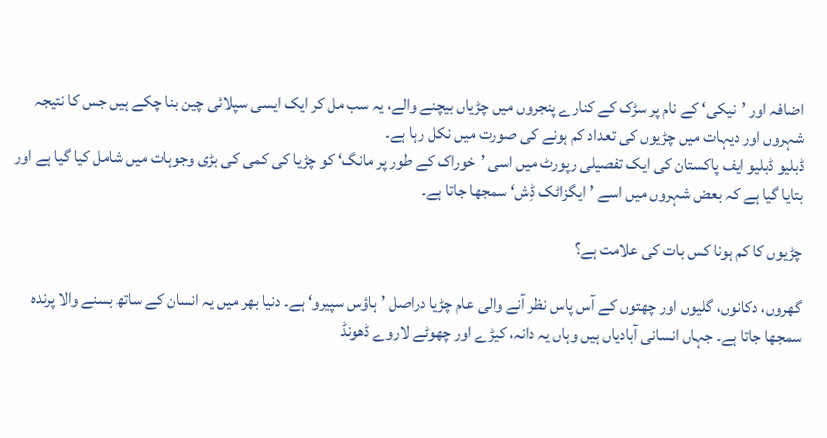اضافہ اور ’نیکی‘ کے نام پر سڑک کے کنارے پنجروں میں چڑیاں بیچنے والے، یہ سب مل کر ایک ایسی سپلائی چین بنا چکے ہیں جس کا نتیجہ شہروں اور دیہات میں چڑیوں کی تعداد کم ہونے کی صورت میں نکل رہا ہے۔
ڈبلیو ڈبلیو ایف پاکستان کی ایک تفصیلی رپورٹ میں اسی ’خوراک کے طور پر مانگ‘ کو چڑیا کی کمی کی بڑی وجوہات میں شامل کیا گیا ہے اور بتایا گیا ہے کہ بعض شہروں میں اسے ’ایگزاٹک ڈِش‘ سمجھا جاتا ہے۔

چڑیوں کا کم ہونا کس بات کی علامت ہے؟

گھروں، دکانوں، گلیوں اور چھتوں کے آس پاس نظر آنے والی عام چڑیا دراصل ’ہاؤس سپیرو‘ ہے۔ دنیا بھر میں یہ انسان کے ساتھ بسنے والا پرندہ سمجھا جاتا ہے۔ جہاں انسانی آبادیاں ہیں وہاں یہ دانہ، کیڑے اور چھوٹے لاروے ڈھونڈ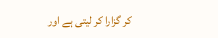کر گزارا کر لیتی ہے اور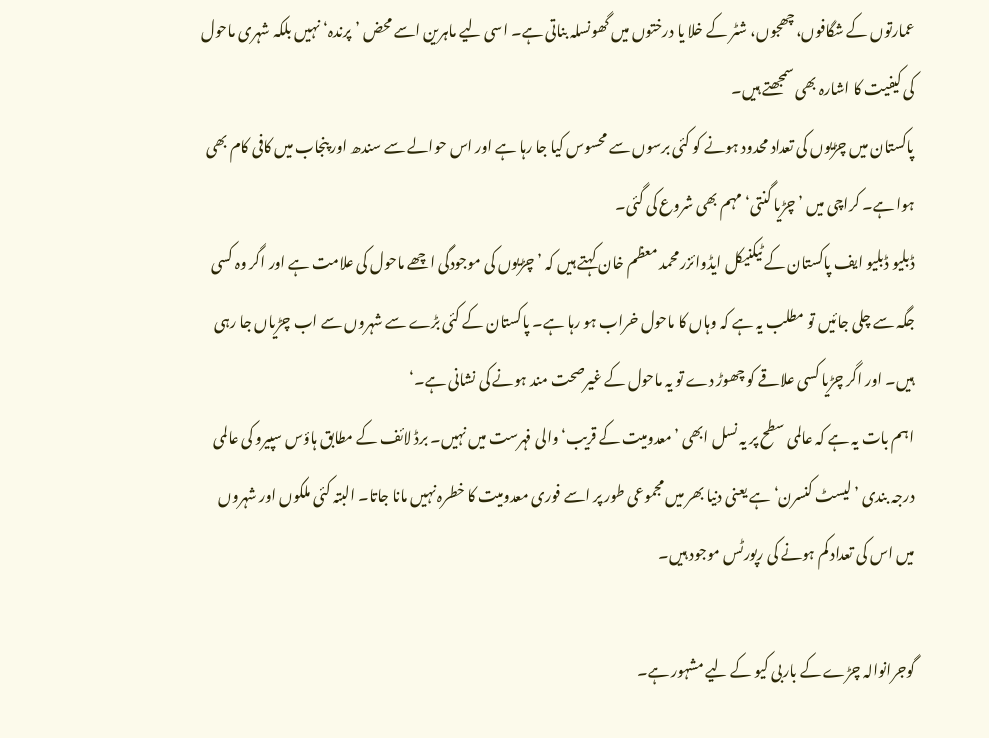عمارتوں کے شگافوں، چھجوں، شٹر کے خلا یا درختوں میں گھونسلہ بناتی ہے۔ اسی لیے ماہرین اسے محض ’پرندہ‘ نہیں بلکہ شہری ماحول کی کیفیت کا اشارہ بھی سمجھتے ہیں۔
پاکستان میں چڑیوں کی تعداد محدود ہونے کو کئی برسوں سے محسوس کیا جا رہا ہے اور اس حوالے سے سندھ اور پنجاب میں کافی کام بھی ہوا ہے۔ کراچی میں ’چڑیا گنتی‘ مہم بھی شروع کی گئی۔
ڈبلیو ڈبلیو ایف پاکستان کے ٹیکنیکل ایڈوائزر محمد معظم خان کہتے ہیں کہ ’چڑیوں کی موجودگی اچھے ماحول کی علامت ہے اور اگر وہ کسی جگہ سے چلی جائیں تو مطلب یہ ہے کہ وہاں کا ماحول خراب ہو رہا ہے۔ پاکستان کے کئی بڑے سے شہروں سے اب چڑیاں جا رہی ہیں۔ اور اگر چڑیا کسی علاقے کو چھوڑ دے تو یہ ماحول کے غیرصحت مند ہونے کی نشانی ہے۔‘
اہم بات یہ ہے کہ عالمی سطح پر یہ نسل ابھی ’معدومیت کے قریب‘ والی فہرست میں نہیں۔ برڈ لائف کے مطابق ہاؤس سپیرو کی عالمی درجہ بندی ’لیسٹ کنسرن‘ ہے یعنی دنیا بھر میں مجموعی طور پر اسے فوری معدومیت کا خطرہ نہیں مانا جاتا۔ البتہ کئی ملکوں اور شہروں میں اس کی تعداد کم ہونے کی رپورٹس موجود ہیں۔

گوجرانوالہ چڑے کے باربی کیو کے لیے مشہور ہے۔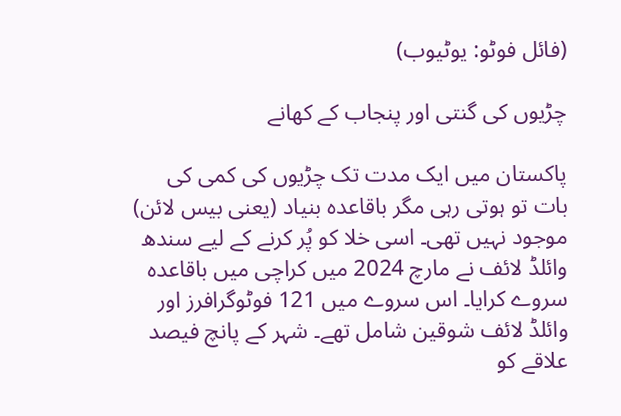(فائل فوٹو: یوٹیوب)

چڑیوں کی گنتی اور پنجاب کے کھانے

پاکستان میں ایک مدت تک چڑیوں کی کمی کی بات تو ہوتی رہی مگر باقاعدہ بنیاد (یعنی بیس لائن) موجود نہیں تھی۔ اسی خلا کو پُر کرنے کے لیے سندھ وائلڈ لائف نے مارچ 2024 میں کراچی میں باقاعدہ سروے کرایا۔ اس سروے میں 121 فوٹوگرافرز اور وائلڈ لائف شوقین شامل تھے۔ شہر کے پانچ فیصد علاقے کو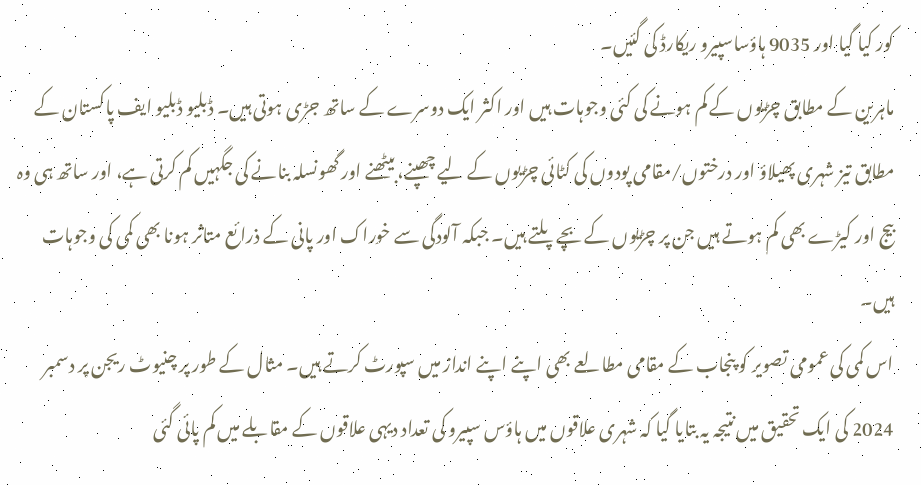کور کیا گیا اور 9035 ہاؤساسپیرو ریکارڈ کی گئیں۔
ماہرین کے مطابق چڑیوں کے کم ہونے کی کئی وجوہات ہیں اور اکثر ایک دوسرے کے ساتھ جڑی ہوتی ہیں۔ ڈبلیو ڈبلیو ایف پاکستان کے مطابق تیز شہری پھیلاؤ اور درختوں/مقامی پودوں کی کٹائی چڑیوں کے لیے چھپنے، بیٹھنے اور گھونسلہ بنانے کی جگہیں کم کرتی ہے، اور ساتھ ہی وہ بیج اور کیڑے بھی کم ہوتے ہیں جن پر چڑیوں کے بچے پلتے ہیں۔ جبکہ آلودگی سے خوراک اور پانی کے ذرائع متاثر ہونا بھی کمی کی وجوہات ہیں۔
اس کمی کی عمومی تصویر کو پنجاب کے مقامی مطالعے بھی اپنے اپنے انداز میں سپورٹ کرتے ہیں۔ مثال کے طور پر چنیوٹ ریجن پر دسمبر 2024 کی ایک تحقیق میں نتیجہ یہ بتایا گیا کہ شہری علاقوں میں ہاؤس سپیرو کی تعداد دیہی علاقوں کے مقابلے میں کم پائی گئی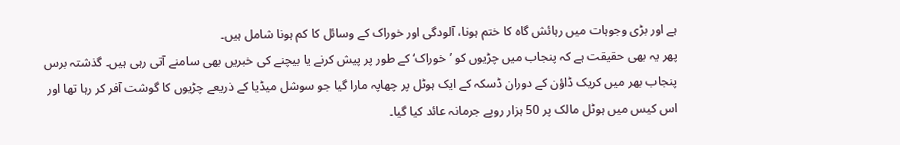ہے اور بڑی وجوہات میں رہائش گاہ کا ختم ہونا، آلودگی اور خوراک کے وسائل کا کم ہونا شامل ہیں۔
پھر یہ بھی حقیقت ہے کہ پنجاب میں چڑیوں کو ’خوراک‘ کے طور پر پیش کرنے یا بیچنے کی خبریں بھی سامنے آتی رہی ہیں۔ گذشتہ برس پنجاب بھر میں کریک ڈاؤن کے دوران ڈسکہ کے ایک ہوٹل پر چھاپہ مارا گیا جو سوشل میڈیا کے ذریعے چڑیوں کا گوشت آفر کر رہا تھا اور اس کیس میں ہوٹل مالک پر 50 ہزار روپے جرمانہ عائد کیا گیا۔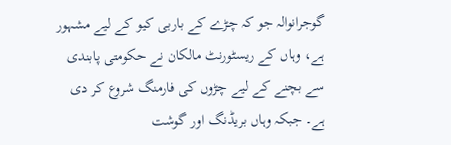گوجرانوالہ جو کہ چڑے کے باربی کیو کے لیے مشہور ہے، وہاں کے ریسٹورنٹ مالکان نے حکومتی پابندی سے بچنے کے لیے چڑوں کی فارمنگ شروع کر دی ہے۔ جبکہ وہاں بریڈنگ اور گوشت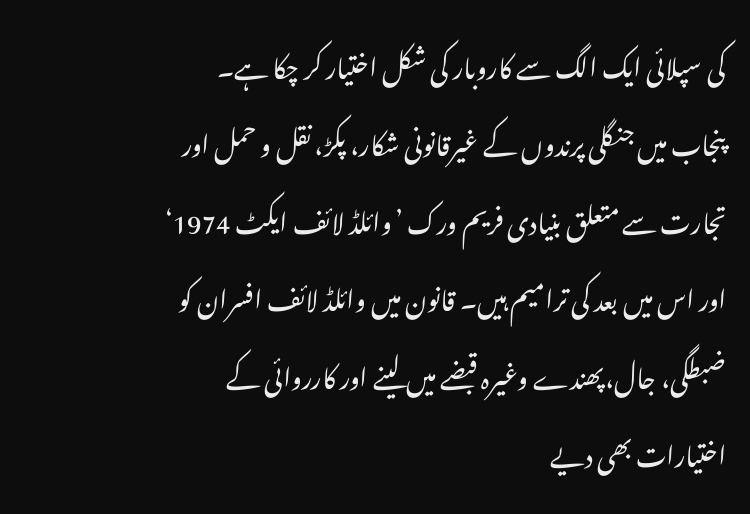کی سپلائی ایک الگ سے کاروبار کی شکل اختیار کر چکا ہے۔
پنجاب میں جنگلی پرندوں کے غیرقانونی شکار، پکڑ، نقل و حمل اور تجارت سے متعلق بنیادی فریم ورک ’وائلڈ لائف ایکٹ 1974‘ اور اس میں بعد کی ترامیم ہیں۔ قانون میں وائلڈ لائف افسران کو ضبطگی، جال،پھندے وغیرہ قبضے میں لینے اور کارروائی کے اختیارات بھی دیے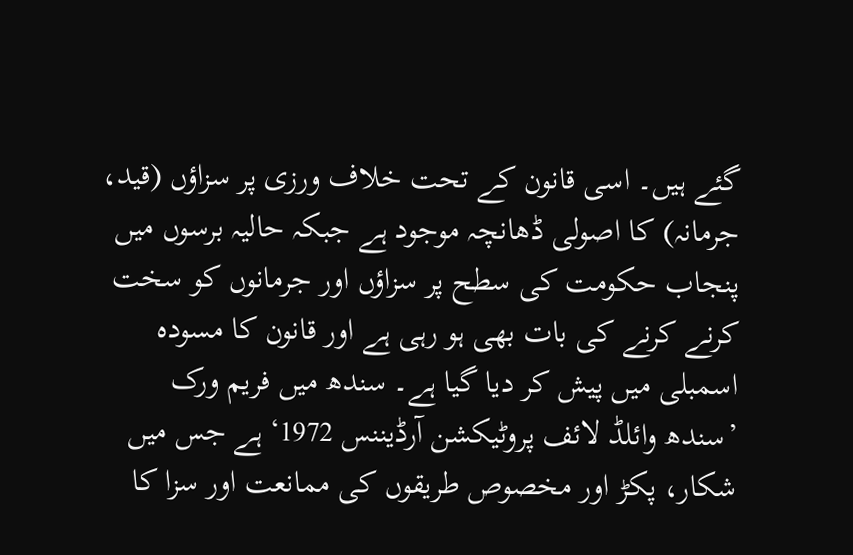گئے ہیں۔ اسی قانون کے تحت خلاف ورزی پر سزاؤں (قید، جرمانہ) کا اصولی ڈھانچہ موجود ہے جبکہ حالیہ برسوں میں پنجاب حکومت کی سطح پر سزاؤں اور جرمانوں کو سخت کرنے کرنے کی بات بھی ہو رہی ہے اور قانون کا مسودہ اسمبلی میں پیش کر دیا گیا ہے۔ سندھ میں فریم ورک ’سندھ وائلڈ لائف پروٹیکشن آرڈیننس 1972‘ ہے جس میں شکار، پکڑ اور مخصوص طریقوں کی ممانعت اور سزا کا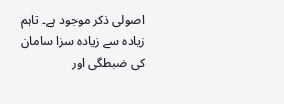اصولی ذکر موجود ہے۔ تاہم زیادہ سے زیادہ سزا سامان کی ضبطگی اور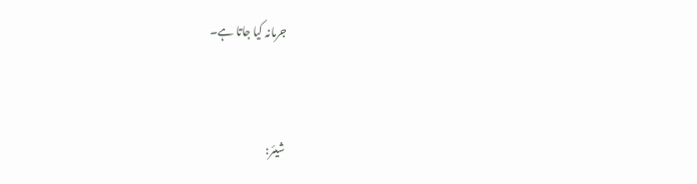جرمانہ کیا جاتا ہے۔



شیئر: